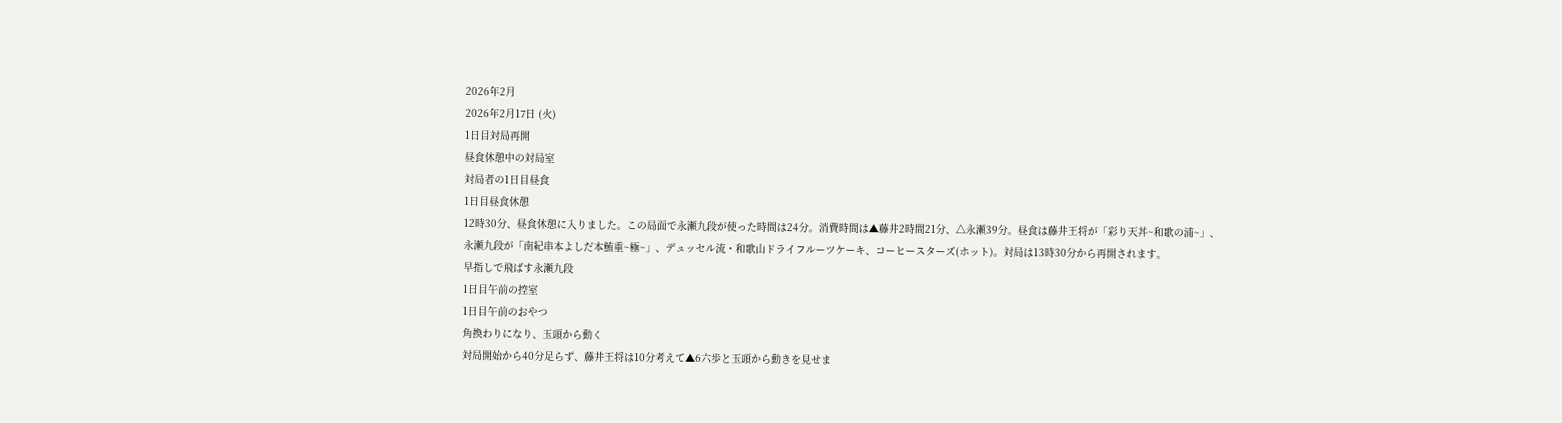2026年2月
2026年2月17日 (火)
1日目対局再開
昼食休憩中の対局室
対局者の1日目昼食
1日目昼食休憩
12時30分、昼食休憩に入りました。この局面で永瀬九段が使った時間は24分。消費時間は▲藤井2時間21分、△永瀬39分。昼食は藤井王将が「彩り天丼~和歌の浦~」、永瀬九段が「南紀串本よしだ本鮪重~極~」、デュッセル流・和歌山ドライフルーツケーキ、コーヒースターズ(ホット)。対局は13時30分から再開されます。
早指しで飛ばす永瀬九段
1日目午前の控室
1日目午前のおやつ
角換わりになり、玉頭から動く
対局開始から40分足らず、藤井王将は10分考えて▲6六歩と玉頭から動きを見せま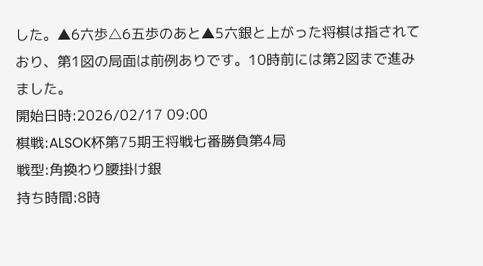した。▲6六歩△6五歩のあと▲5六銀と上がった将棋は指されており、第1図の局面は前例ありです。10時前には第2図まで進みました。
開始日時:2026/02/17 09:00
棋戦:ALSOK杯第75期王将戦七番勝負第4局
戦型:角換わり腰掛け銀
持ち時間:8時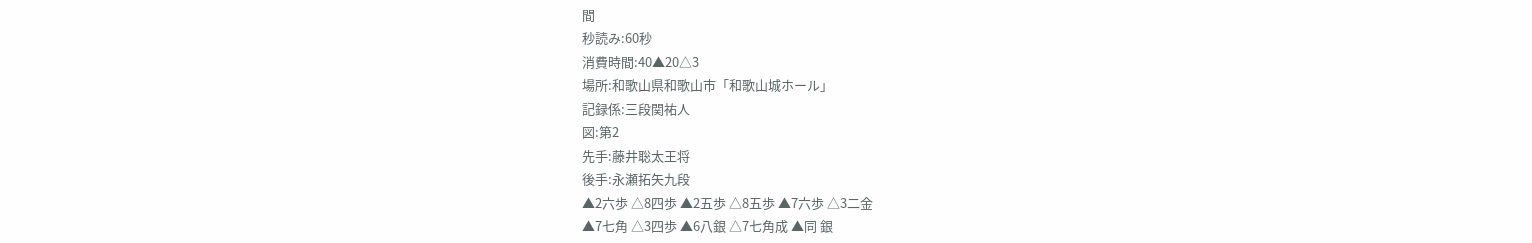間
秒読み:60秒
消費時間:40▲20△3
場所:和歌山県和歌山市「和歌山城ホール」
記録係:三段関祐人
図:第2
先手:藤井聡太王将
後手:永瀬拓矢九段
▲2六歩 △8四歩 ▲2五歩 △8五歩 ▲7六歩 △3二金
▲7七角 △3四歩 ▲6八銀 △7七角成 ▲同 銀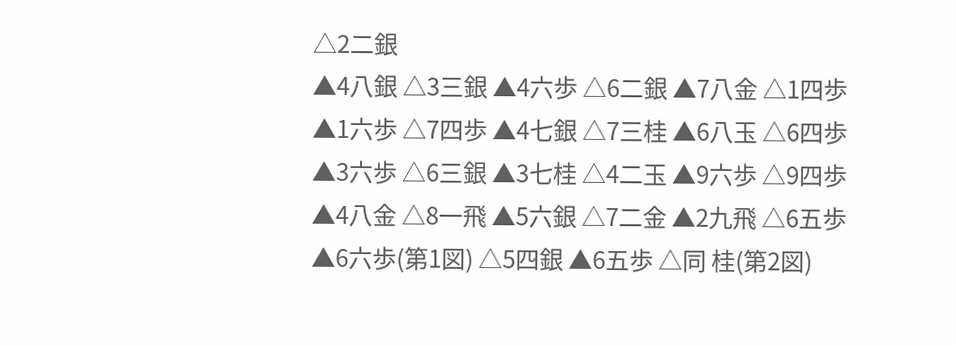△2二銀
▲4八銀 △3三銀 ▲4六歩 △6二銀 ▲7八金 △1四歩
▲1六歩 △7四歩 ▲4七銀 △7三桂 ▲6八玉 △6四歩
▲3六歩 △6三銀 ▲3七桂 △4二玉 ▲9六歩 △9四歩
▲4八金 △8一飛 ▲5六銀 △7二金 ▲2九飛 △6五歩
▲6六歩(第1図) △5四銀 ▲6五歩 △同 桂(第2図)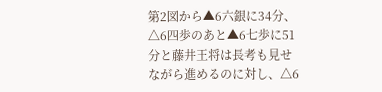第2図から▲6六銀に34分、△6四歩のあと▲6七歩に51分と藤井王将は長考も見せながら進めるのに対し、△6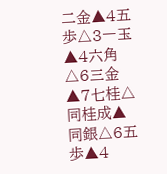二金▲4五歩△3一玉▲4六角△6三金▲7七桂△同桂成▲同銀△6五歩▲4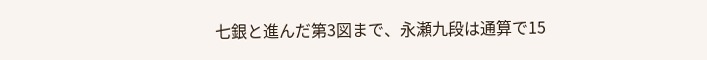七銀と進んだ第3図まで、永瀬九段は通算で15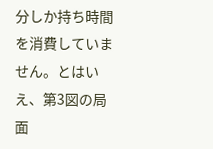分しか持ち時間を消費していません。とはいえ、第3図の局面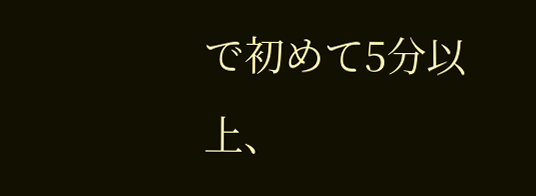で初めて5分以上、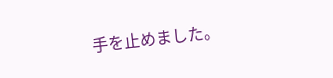手を止めました。